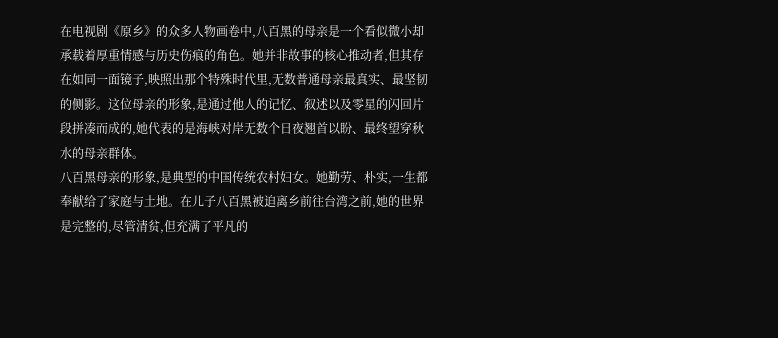在电视剧《原乡》的众多人物画卷中,八百黑的母亲是一个看似微小却承载着厚重情感与历史伤痕的角色。她并非故事的核心推动者,但其存在如同一面镜子,映照出那个特殊时代里,无数普通母亲最真实、最坚韧的侧影。这位母亲的形象,是通过他人的记忆、叙述以及零星的闪回片段拼凑而成的,她代表的是海峡对岸无数个日夜翘首以盼、最终望穿秋水的母亲群体。
八百黑母亲的形象,是典型的中国传统农村妇女。她勤劳、朴实,一生都奉献给了家庭与土地。在儿子八百黑被迫离乡前往台湾之前,她的世界是完整的,尽管清贫,但充满了平凡的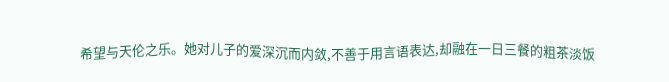希望与天伦之乐。她对儿子的爱深沉而内敛,不善于用言语表达,却融在一日三餐的粗茶淡饭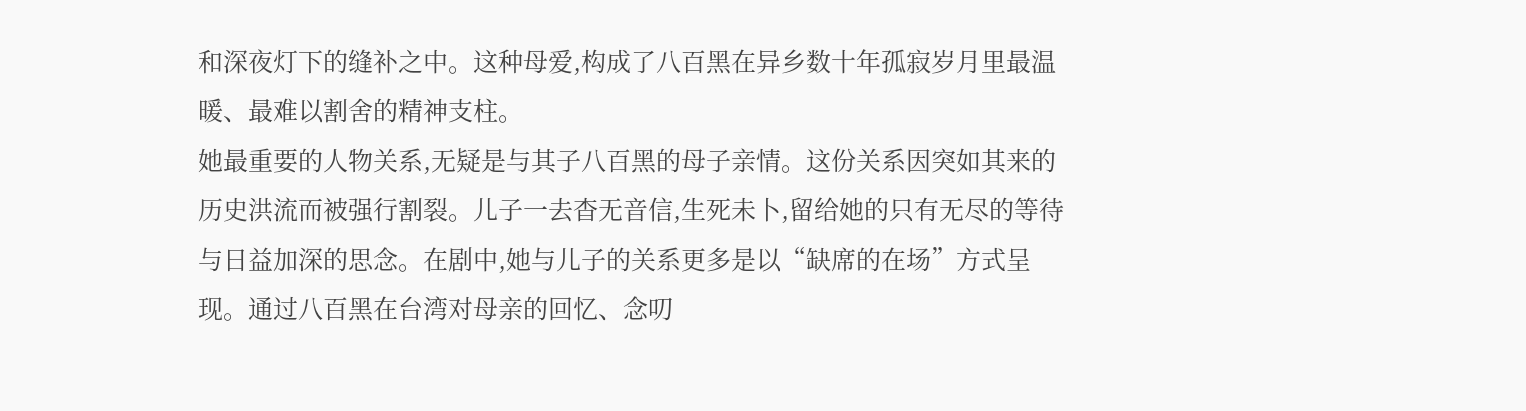和深夜灯下的缝补之中。这种母爱,构成了八百黑在异乡数十年孤寂岁月里最温暖、最难以割舍的精神支柱。
她最重要的人物关系,无疑是与其子八百黑的母子亲情。这份关系因突如其来的历史洪流而被强行割裂。儿子一去杳无音信,生死未卜,留给她的只有无尽的等待与日益加深的思念。在剧中,她与儿子的关系更多是以“缺席的在场”方式呈现。通过八百黑在台湾对母亲的回忆、念叨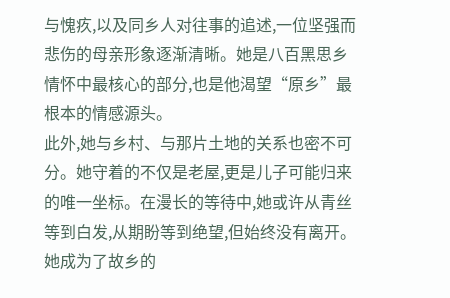与愧疚,以及同乡人对往事的追述,一位坚强而悲伤的母亲形象逐渐清晰。她是八百黑思乡情怀中最核心的部分,也是他渴望“原乡”最根本的情感源头。
此外,她与乡村、与那片土地的关系也密不可分。她守着的不仅是老屋,更是儿子可能归来的唯一坐标。在漫长的等待中,她或许从青丝等到白发,从期盼等到绝望,但始终没有离开。她成为了故乡的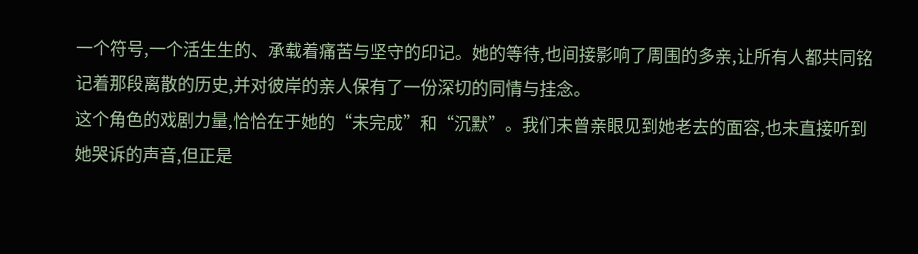一个符号,一个活生生的、承载着痛苦与坚守的印记。她的等待,也间接影响了周围的多亲,让所有人都共同铭记着那段离散的历史,并对彼岸的亲人保有了一份深切的同情与挂念。
这个角色的戏剧力量,恰恰在于她的“未完成”和“沉默”。我们未曾亲眼见到她老去的面容,也未直接听到她哭诉的声音,但正是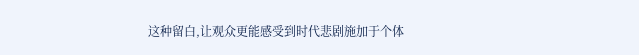这种留白,让观众更能感受到时代悲剧施加于个体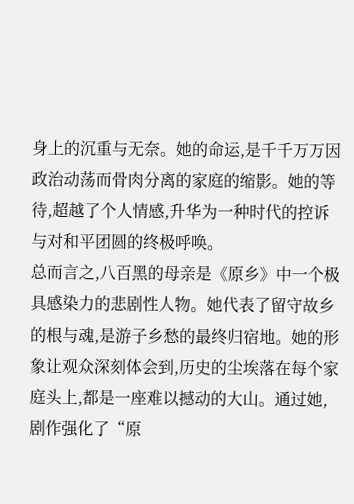身上的沉重与无奈。她的命运,是千千万万因政治动荡而骨肉分离的家庭的缩影。她的等待,超越了个人情感,升华为一种时代的控诉与对和平团圆的终极呼唤。
总而言之,八百黑的母亲是《原乡》中一个极具感染力的悲剧性人物。她代表了留守故乡的根与魂,是游子乡愁的最终归宿地。她的形象让观众深刻体会到,历史的尘埃落在每个家庭头上,都是一座难以撼动的大山。通过她,剧作强化了“原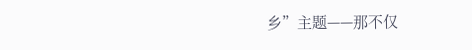乡”主题——那不仅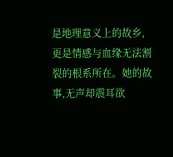是地理意义上的故乡,更是情感与血缘无法割裂的根系所在。她的故事,无声却震耳欲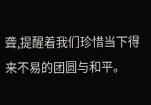聋,提醒着我们珍惜当下得来不易的团圆与和平。